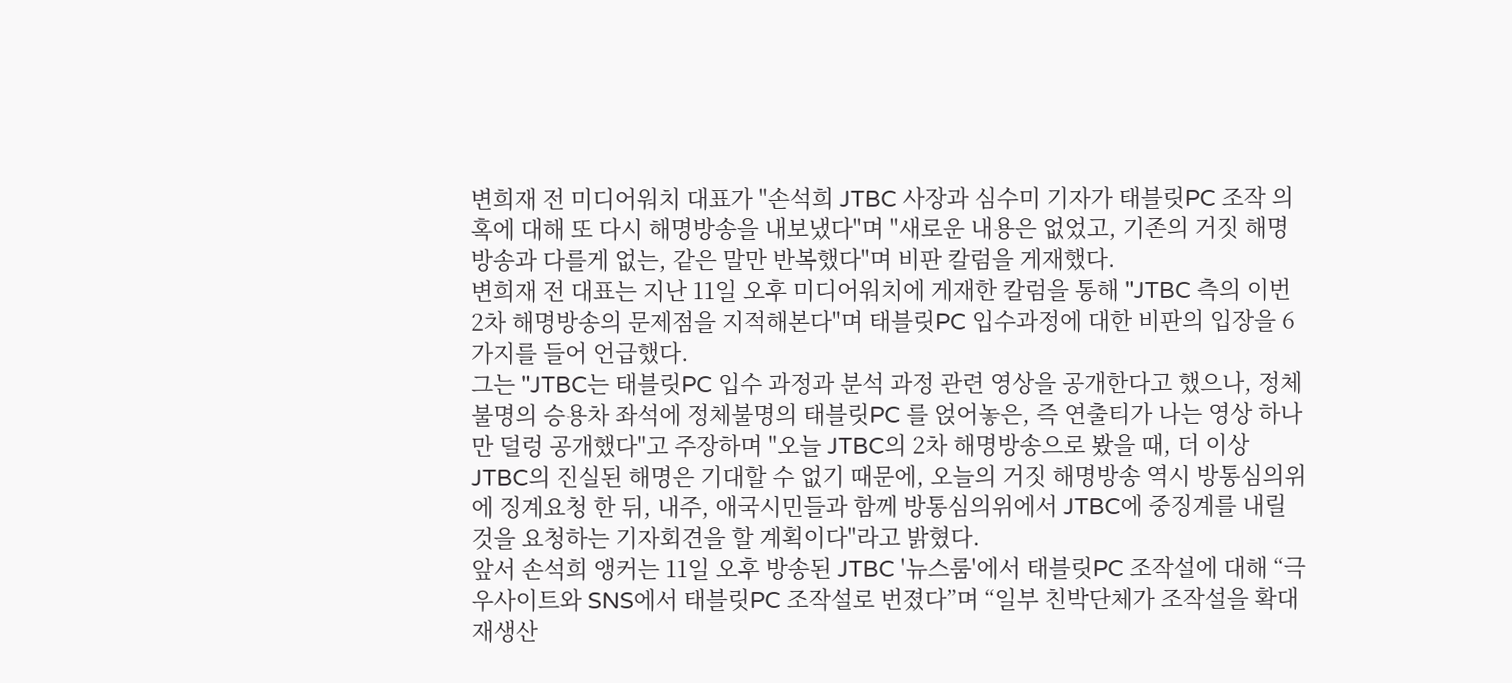변희재 전 미디어워치 대표가 "손석희 JTBC 사장과 심수미 기자가 태블릿PC 조작 의혹에 대해 또 다시 해명방송을 내보냈다"며 "새로운 내용은 없었고, 기존의 거짓 해명방송과 다를게 없는, 같은 말만 반복했다"며 비판 칼럼을 게재했다.
변희재 전 대표는 지난 11일 오후 미디어워치에 게재한 칼럼을 통해 "JTBC 측의 이번 2차 해명방송의 문제점을 지적해본다"며 태블릿PC 입수과정에 대한 비판의 입장을 6가지를 들어 언급했다.
그는 "JTBC는 태블릿PC 입수 과정과 분석 과정 관련 영상을 공개한다고 했으나, 정체불명의 승용차 좌석에 정체불명의 태블릿PC 를 얹어놓은, 즉 연출티가 나는 영상 하나만 덜렁 공개했다"고 주장하며 "오늘 JTBC의 2차 해명방송으로 봤을 때, 더 이상 JTBC의 진실된 해명은 기대할 수 없기 때문에, 오늘의 거짓 해명방송 역시 방통심의위에 징계요청 한 뒤, 내주, 애국시민들과 함께 방통심의위에서 JTBC에 중징계를 내릴 것을 요청하는 기자회견을 할 계획이다"라고 밝혔다.
앞서 손석희 앵커는 11일 오후 방송된 JTBC '뉴스룸'에서 태블릿PC 조작설에 대해 “극우사이트와 SNS에서 태블릿PC 조작설로 번졌다”며 “일부 친박단체가 조작설을 확대 재생산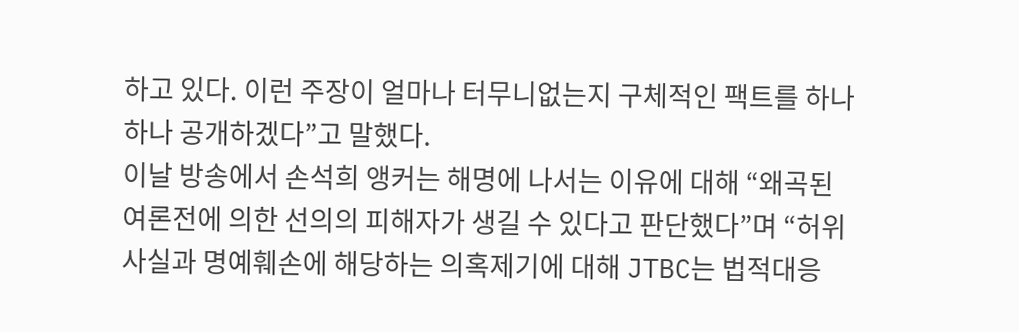하고 있다. 이런 주장이 얼마나 터무니없는지 구체적인 팩트를 하나하나 공개하겠다”고 말했다.
이날 방송에서 손석희 앵커는 해명에 나서는 이유에 대해 “왜곡된 여론전에 의한 선의의 피해자가 생길 수 있다고 판단했다”며 “허위사실과 명예훼손에 해당하는 의혹제기에 대해 JTBC는 법적대응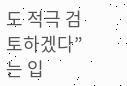도 적극 검토하겠다”는 입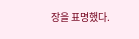장을 표명했다.